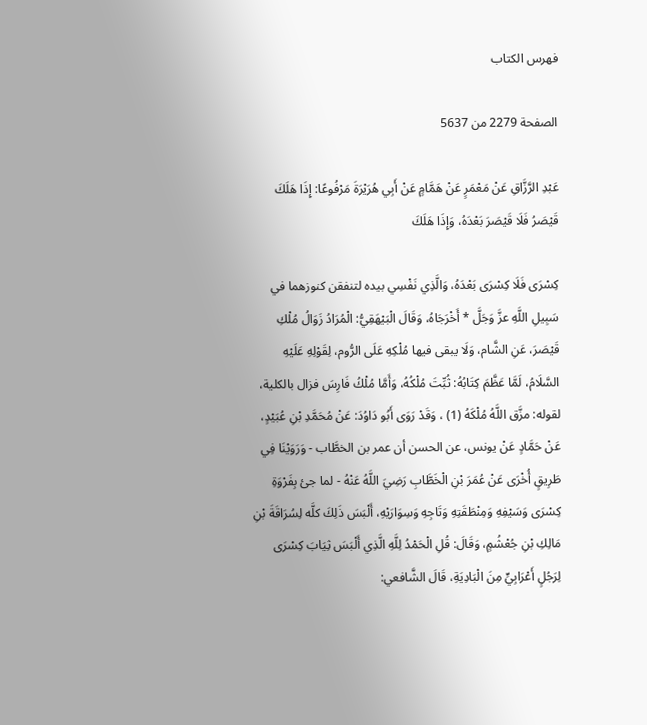فهرس الكتاب

الصفحة 2279 من 5637

عَبْدِ الرَّزَّاقِ عَنْ مَعْمَرٍ عَنْ هَمَّامٍ عَنْ أَبِي هُرَيْرَةَ مَرْفُوعًا: إِذَا هَلَكَ قَيْصَرُ فَلَا قَيْصَرَ بَعْدَهُ، وَإِذَا هَلَكَ

كِسْرَى فَلَا كِسْرَى بَعْدَهُ، وَالَّذِي نَفْسِي بيده لتنفقن كنوزهما في سَبِيلِ اللَّهِ عزَّ وَجَلَّ * أَخْرَجَاهُ، وَقَالَ الْبَيْهَقِيُّ: الْمُرَادُ زَوَالُ مُلْكِ قَيْصَرَ، عَنِ الشَّام، وَلَا يبقى فيها مُلْكِهِ عَلَى الرُّوم، لِقَوْلِهِ عَلَيْهِ السَّلَامُ، لَمَّا عَظَّمَ كِتَابُهُ: ثُبِّتَ مُلْكُهُ، وَأَمَّا مُلْكُ فَارِسَ فزال بالكلية، لقوله: مزَّق اللَّهُ مُلْكَهُ (1) ، وَقَدْ رَوَى أَبُو دَاوُدَ: عَنْ مُحَمَّدِ بْنِ عُبَيْدٍ، عَنْ حَمَّادٍ عَنْ يونس، عن الحسن أن عمر بن الخطَّاب - وَرَوَيْنَا فِي طَرِيقٍ أُخْرَى عَنْ عُمَرَ بْنِ الْخَطَّابِ رَضِيَ اللَّهُ عَنْهُ - لما جئ بِفَرْوَةِ كِسْرَى وَسَيْفِهِ وَمِنْطَقَتِهِ وَتَاجِهِ وَسِوَارَيْهِ، أَلْبَسَ ذَلِكَ كلَّه لِسُرَاقَةَ بْنِ مَالِكِ بْنِ جُعْشُمٍ، وَقَالَ: قُلِ الْحَمْدُ لِلَّهِ الَّذِي أَلْبَسَ ثِيَابَ كِسْرَى لِرَجُلٍ أَعْرَابِيٍّ مِنَ الْبَادِيَةِ، قَالَ الشَّافعي: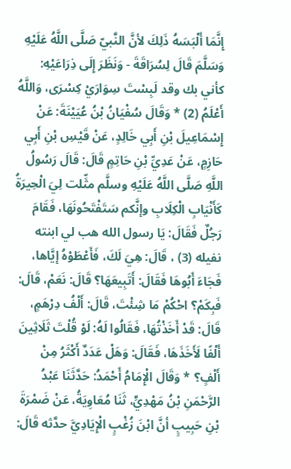إِنَّمَا أَلْبَسَهُ ذَلِكَ لأنَّ النَّبيّ صَلَّى اللَّهُ عَلَيْهِ وَسَلَّمَ قَالَ لِسُرَاقَةَ - وَنَظَرَ إِلَى ذِرَاعَيْهِ: كأني بك وقد لَبِسْتَ سِوَارَيْ كِسْرَى، وَاللَّهُ أَعْلَمُ (2) * وَقَالَ سُفْيَانُ بْنُ عُيَيْنَةَ: عَنْ إِسْمَاعِيلَ بْنِ أَبِي خَالِدٍ، عَنْ قَيْسِ بْنِ أَبِي حَازِمٍ، عَنْ عَدِيِّ بْنِ حَاتِمٍ قَالَ: قَالَ رَسُولُ اللَّهِ صَلَّى اللَّهُ عَلَيْهِ وسلَّم مثِّلت لِيَ الْحِيرَةُ كَأَنْيَابِ الْكِلَابِ وإنَّكم سَتَفْتَحُونَهَا، فَقَامَ رَجُلٌ فَقَالَ: يَا رسول الله هب لي ابنته نفيله (3) ، قَالَ: هِيَ لَكَ، فَأَعْطَوْهُ إيَّاها، فَجَاءَ أَبُوهَا فَقَالَ: أَتَبِيعَهَا؟ قَالَ: نَعَمْ، قَالَ: فَبِكَمْ؟ احْكُمْ مَا شِئْتَ، قَالَ: أَلْفُ دِرْهَمٍ، قَالَ: قَدْ أَخَذْتُهَا، فَقَالُوا لَهُ: لَوْ قُلْتَ ثَلَاثِينَ أَلْفًا لَأَخَذَهَا، فَقَالَ: وَهَلْ عَدَدٌ أَكْثَرُ مِنْ أَلْفٍ؟ * وَقَالَ الْإِمَامُ أَحْمَدُ: حَدَّثَنَا عَبْدُ الرَّحْمَنِ بْنُ مَهْدِيٍّ، ثَنَا مُعَاوِيَةُ، عَنْ ضَمْرَةَ بْنِ حَبِيبٍ أنَّ ابْنَ زُغْبٍ الْإِيَادِيَّ حدَّثه قَالَ: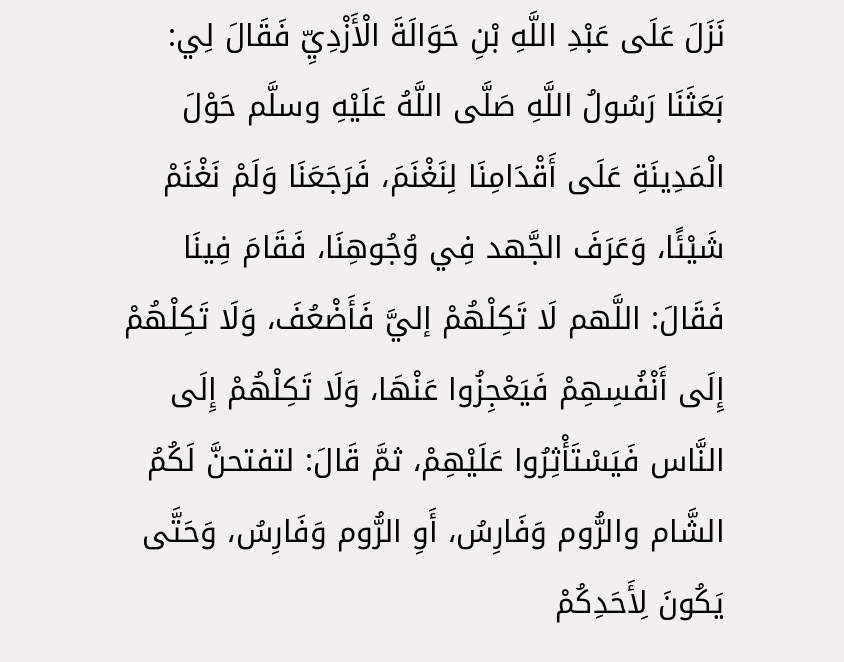نَزَلَ عَلَى عَبْدِ اللَّهِ بْنِ حَوَالَةَ الْأَزْدِيِّ فَقَالَ لِي: بَعَثَنَا رَسُولُ اللَّهِ صَلَّى اللَّهُ عَلَيْهِ وسلَّم حَوْلَ الْمَدِينَةِ عَلَى أَقْدَامِنَا لِنَغْنَمَ، فَرَجَعَنَا وَلَمْ نَغْنَمْ شَيْئًا، وَعَرَفَ الجَّهد فِي وُجُوهِنَا، فَقَامَ فِينَا فَقَالَ: اللَّهم لَا تَكِلْهُمْ إليَّ فَأَضْعُفَ، وَلَا تَكِلْهُمْ إِلَى أَنْفُسِهِمْ فَيَعْجِزُوا عَنْهَا، وَلَا تَكِلْهُمْ إِلَى النَّاس فَيَسْتَأْثِرُوا عَلَيْهِمْ، ثمَّ قَالَ: لتفتحنَّ لَكُمُ الشَّام والرُّوم وَفَارِسُ، أَوِ الرُّوم وَفَارِسُ، وَحَتَّى يَكُونَ لِأَحَدِكُمْ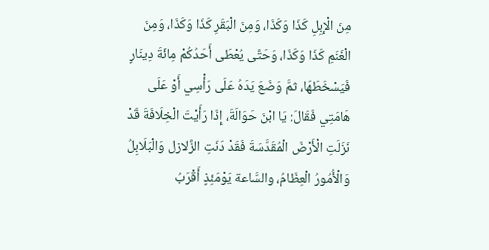مِنَ الْإِبِلِ كَذَا وَكَذَا، وَمِنَ الْبَقَرِ كَذَا وَكَذَا، وَمِنَ الْغَنَمِ كَذَا وَكَذَا، وَحَتَّى يُعْطَى أَحَدُكُمْ مِائَةَ دِينَارٍ فَيَسْخَطَهَا، ثمَّ وَضَعَ يَدَهُ عَلَى رَأْسِي أَوْ عَلَى هَامَتِي فَقَالَ: يَا ابْنَ حَوَالَةَ، إِذَا رَأَيْتَ الْخِلَافَةَ قَدْ نَزَلَتِ الْأَرْضَ الْمُقَدَّسَةَ فَقَدْ دَنَتِ الزَّلازل وَالْبَلَابِلُ وَالْأُمُورُ الْعِظَامُ، والسَّاعة يَوْمَئِذٍ أَقْرَبُ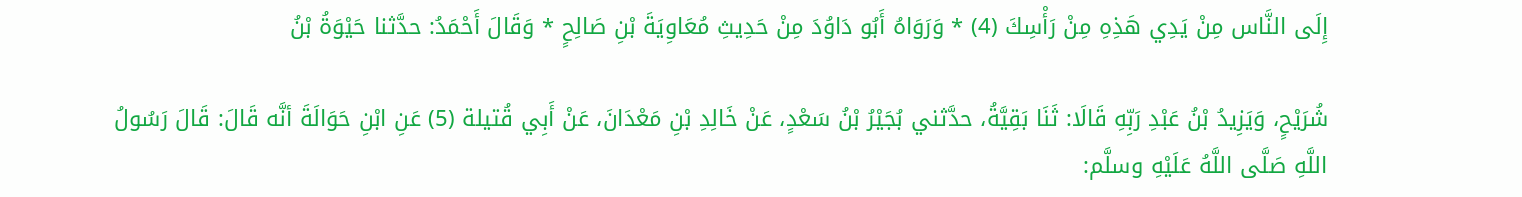إِلَى النَّاس مِنْ يَدِي هَذِهِ مِنْ رَأْسِكَ (4) * وَرَوَاهُ أَبُو دَاوُدَ مِنْ حَدِيثِ مُعَاوِيَةَ بْنِ صَالِحٍ * وَقَالَ أَحْمَدُ: حدَّثنا حَيْوَةُ بْنُ

شُرَيْحٍ، وَيَزِيدُ بْنُ عَبْدِ رَبِّهِ قَالَا: ثَنَا بَقِيَّةُ، حدَّثني بُجَيْرُ بْنُ سَعْدٍ، عَنْ خَالِدِ بْنِ مَعْدَانَ، عَنْ أَبِي قُتيلة (5) عَنِ ابْنِ حَوَالَةَ أنَّه قَالَ: قَالَ رَسُولُ اللَّهِ صَلَّى اللَّهُ عَلَيْهِ وسلَّم: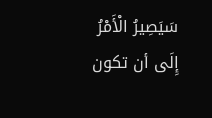سَيَصِيرُ الْأَمْرُ إِلَى أن تكون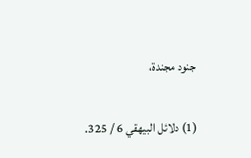جنود مجندة،

(1) دلائل البيهقي 6 / 325.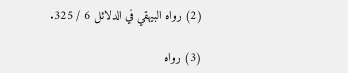(2) رواه البيهقي في الدلائل 6 / 325.

(3) رواه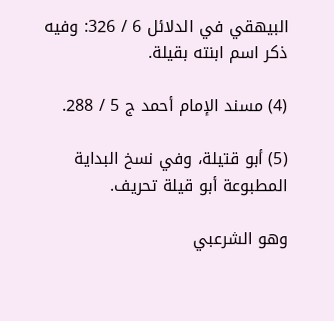البيهقي في الدلائل 6 / 326: وفيه ذكر اسم ابنته بقيلة.

(4) مسند الإمام أحمد ج 5 / 288.

(5) أبو قتيلة، وفي نسخ البداية المطبوعة أبو قيلة تحريف.

وهو الشرعبي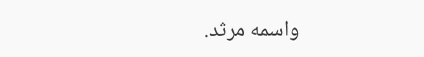واسمه مرثد.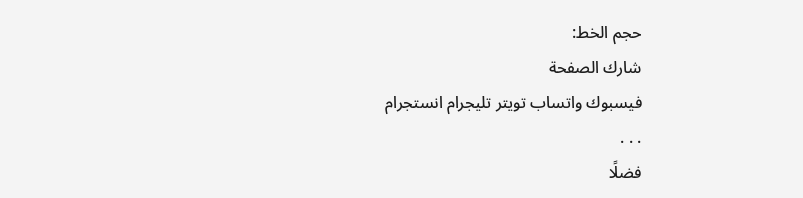حجم الخط:
شارك الصفحة
فيسبوك واتساب تويتر تليجرام انستجرام
. . .
فضلًا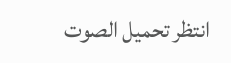انتظر تحميل الصوت